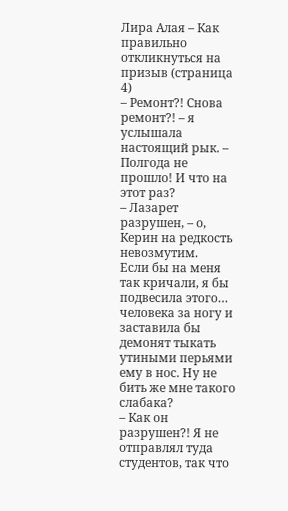Лира Алая – Как правильно откликнуться на призыв (страница 4)
– Ремонт?! Снова ремонт?! – я услышала настоящий рык. – Полгода не прошло! И что на этот раз?
– Лазарет разрушен, – о, Керин на редкость невозмутим.
Если бы на меня так кричали, я бы подвесила этого… человека за ногу и заставила бы демонят тыкать утиными перьями ему в нос. Ну не бить же мне такого слабака?
– Как он разрушен?! Я не отправлял туда студентов, так что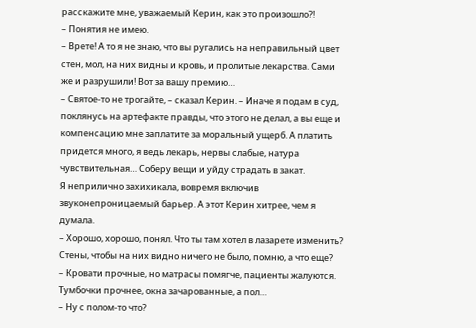расскажите мне, уважаемый Керин, как это произошло?!
– Понятия не имею.
– Врете! А то я не знаю, что вы ругались на неправильный цвет стен, мол, на них видны и кровь, и пролитые лекарства. Сами же и разрушили! Вот за вашу премию…
– Святое-то не трогайте, – сказал Керин. – Иначе я подам в суд, поклянусь на артефакте правды, что этого не делал, а вы еще и компенсацию мне заплатите за моральный ущерб. А платить придется много, я ведь лекарь, нервы слабые, натура чувствительная… Соберу вещи и уйду страдать в закат.
Я неприлично захихикала, вовремя включив звуконепроницаемый барьер. А этот Керин хитрее, чем я думала.
– Хорошо, хорошо, понял. Что ты там хотел в лазарете изменить? Стены, чтобы на них видно ничего не было, помню, а что еще?
– Кровати прочные, но матрасы помягче, пациенты жалуются. Тумбочки прочнее, окна зачарованные, а пол…
– Ну с полом-то что?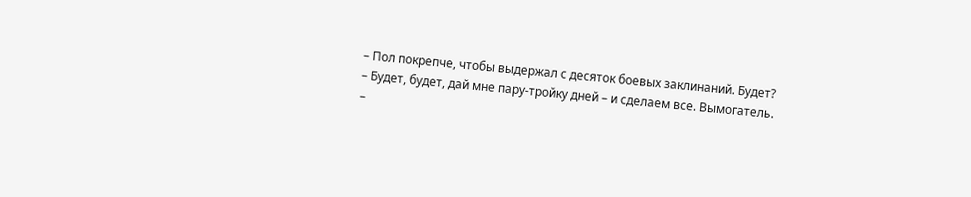– Пол покрепче, чтобы выдержал с десяток боевых заклинаний. Будет?
– Будет, будет, дай мне пару-тройку дней – и сделаем все. Вымогатель.
–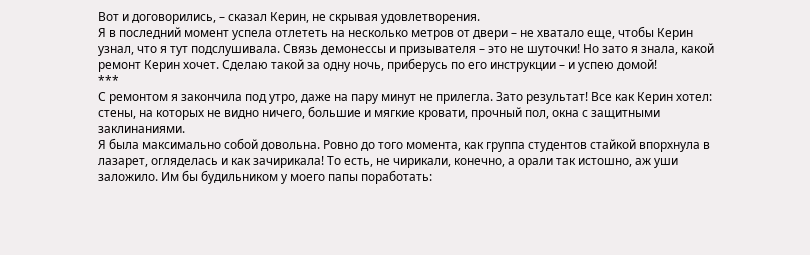Вот и договорились, – сказал Керин, не скрывая удовлетворения.
Я в последний момент успела отлететь на несколько метров от двери – не хватало еще, чтобы Керин узнал, что я тут подслушивала. Связь демонессы и призывателя – это не шуточки! Но зато я знала, какой ремонт Керин хочет. Сделаю такой за одну ночь, приберусь по его инструкции – и успею домой!
***
С ремонтом я закончила под утро, даже на пару минут не прилегла. Зато результат! Все как Керин хотел: стены, на которых не видно ничего, большие и мягкие кровати, прочный пол, окна с защитными заклинаниями.
Я была максимально собой довольна. Ровно до того момента, как группа студентов стайкой впорхнула в лазарет, огляделась и как зачирикала! То есть, не чирикали, конечно, а орали так истошно, аж уши заложило. Им бы будильником у моего папы поработать: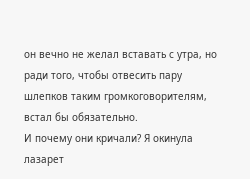он вечно не желал вставать с утра, но ради того, чтобы отвесить пару шлепков таким громкоговорителям, встал бы обязательно.
И почему они кричали? Я окинула лазарет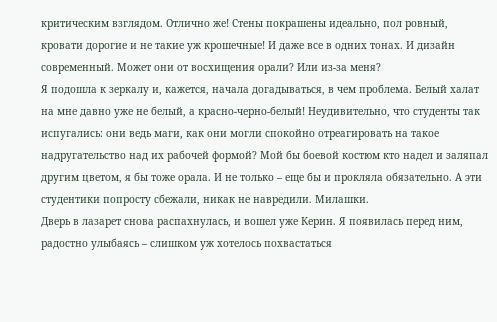критическим взглядом. Отлично же! Стены покрашены идеально, пол ровный, кровати дорогие и не такие уж крошечные! И даже все в одних тонах. И дизайн современный. Может они от восхищения орали? Или из-за меня?
Я подошла к зеркалу и, кажется, начала догадываться, в чем проблема. Белый халат на мне давно уже не белый, а красно-черно-белый! Неудивительно, что студенты так испугались: они ведь маги, как они могли спокойно отреагировать на такое надругательство над их рабочей формой? Мой бы боевой костюм кто надел и заляпал другим цветом, я бы тоже орала. И не только – еще бы и прокляла обязательно. А эти студентики попросту сбежали, никак не навредили. Милашки.
Дверь в лазарет снова распахнулась, и вошел уже Керин. Я появилась перед ним, радостно улыбаясь – слишком уж хотелось похвастаться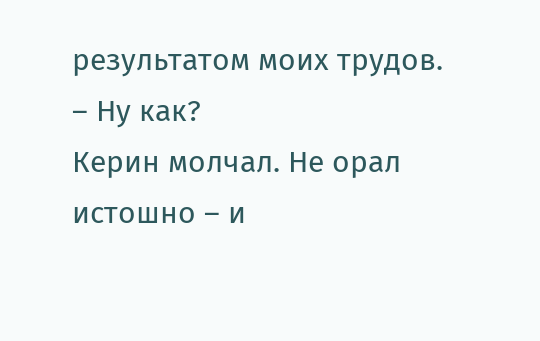результатом моих трудов.
– Ну как?
Керин молчал. Не орал истошно – и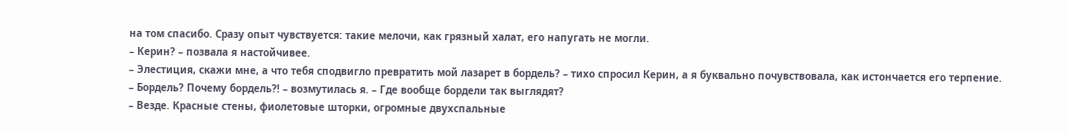на том спасибо. Сразу опыт чувствуется: такие мелочи, как грязный халат, его напугать не могли.
– Керин? – позвала я настойчивее.
– Элестиция, скажи мне, а что тебя сподвигло превратить мой лазарет в бордель? – тихо спросил Керин, а я буквально почувствовала, как истончается его терпение.
– Бордель? Почему бордель?! – возмутилась я. – Где вообще бордели так выглядят?
– Везде. Красные стены, фиолетовые шторки, огромные двухспальные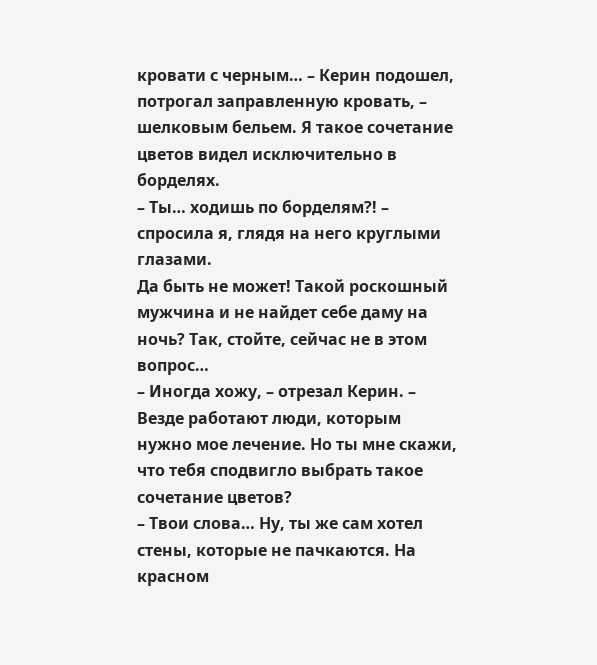кровати с черным… – Керин подошел, потрогал заправленную кровать, – шелковым бельем. Я такое сочетание цветов видел исключительно в борделях.
– Ты… ходишь по борделям?! – спросила я, глядя на него круглыми глазами.
Да быть не может! Такой роскошный мужчина и не найдет себе даму на ночь? Так, стойте, сейчас не в этом вопрос…
– Иногда хожу, – отрезал Керин. – Везде работают люди, которым нужно мое лечение. Но ты мне скажи, что тебя сподвигло выбрать такое сочетание цветов?
– Твои слова… Ну, ты же сам хотел стены, которые не пачкаются. На красном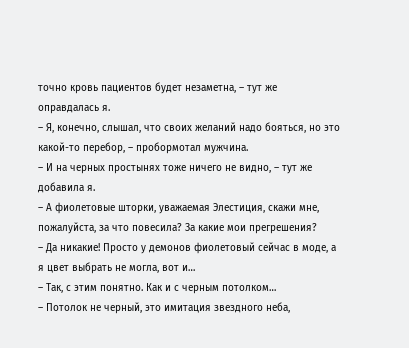точно кровь пациентов будет незаметна, – тут же оправдалась я.
– Я, конечно, слышал, что своих желаний надо бояться, но это какой-то перебор, – пробормотал мужчина.
– И на черных простынях тоже ничего не видно, – тут же добавила я.
– А фиолетовые шторки, уважаемая Элестиция, скажи мне, пожалуйста, за что повесила? За какие мои прегрешения?
– Да никакие! Просто у демонов фиолетовый сейчас в моде, а я цвет выбрать не могла, вот и…
– Так, с этим понятно. Как и с черным потолком…
– Потолок не черный, это имитация звездного неба,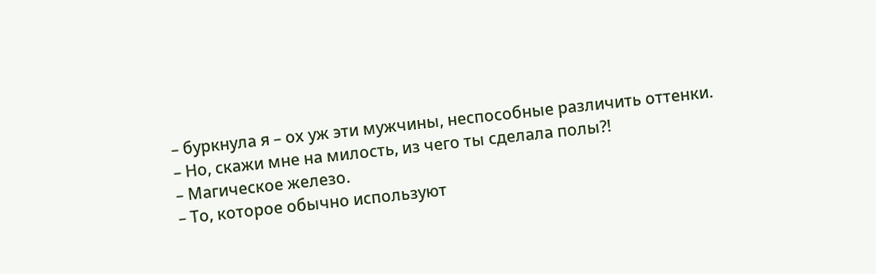– буркнула я – ох уж эти мужчины, неспособные различить оттенки.
– Но, скажи мне на милость, из чего ты сделала полы?!
– Магическое железо.
– То, которое обычно используют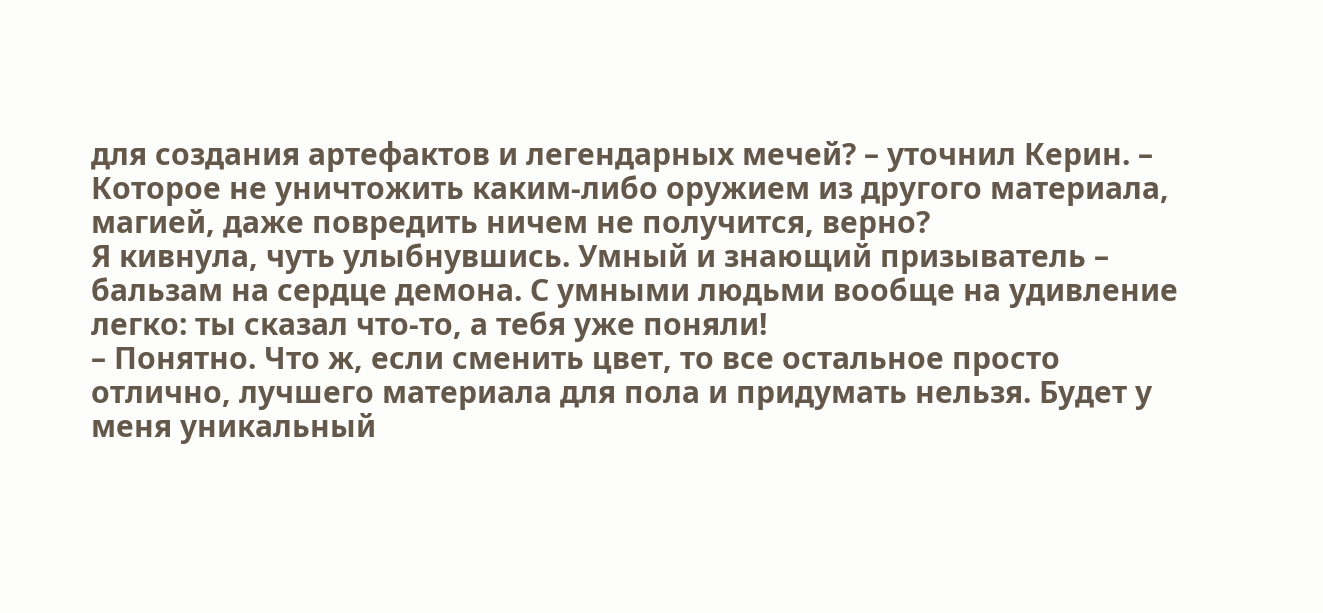для создания артефактов и легендарных мечей? – уточнил Керин. – Которое не уничтожить каким-либо оружием из другого материала, магией, даже повредить ничем не получится, верно?
Я кивнула, чуть улыбнувшись. Умный и знающий призыватель – бальзам на сердце демона. С умными людьми вообще на удивление легко: ты сказал что-то, а тебя уже поняли!
– Понятно. Что ж, если сменить цвет, то все остальное просто отлично, лучшего материала для пола и придумать нельзя. Будет у меня уникальный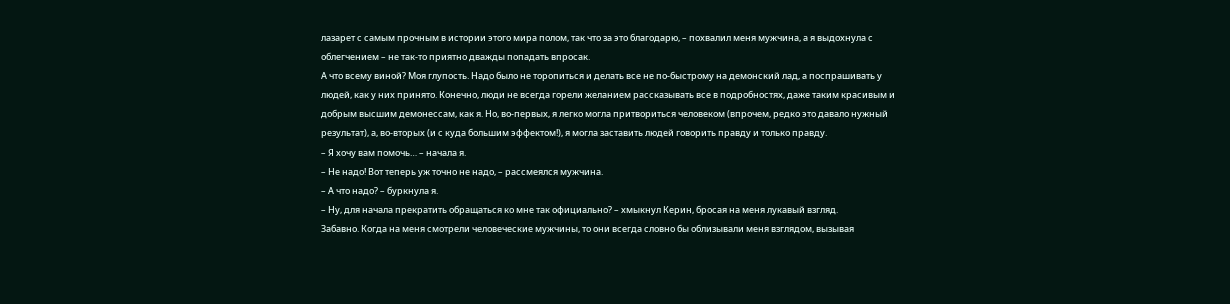лазарет с самым прочным в истории этого мира полом, так что за это благодарю, – похвалил меня мужчина, а я выдохнула с облегчением – не так-то приятно дважды попадать впросак.
А что всему виной? Моя глупость. Надо было не торопиться и делать все не по-быстрому на демонский лад, а поспрашивать у людей, как у них принято. Конечно, люди не всегда горели желанием рассказывать все в подробностях, даже таким красивым и добрым высшим демонессам, как я. Но, во-первых, я легко могла притвориться человеком (впрочем, редко это давало нужный результат), а, во-вторых (и с куда большим эффектом!), я могла заставить людей говорить правду и только правду.
– Я хочу вам помочь… – начала я.
– Не надо! Вот теперь уж точно не надо, – рассмеялся мужчина.
– А что надо? – буркнула я.
– Ну, для начала прекратить обращаться ко мне так официально? – хмыкнул Керин, бросая на меня лукавый взгляд.
Забавно. Когда на меня смотрели человеческие мужчины, то они всегда словно бы облизывали меня взглядом, вызывая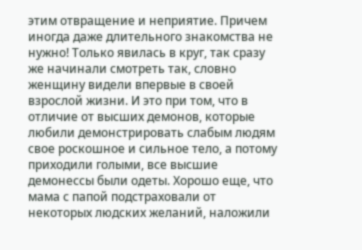этим отвращение и неприятие. Причем иногда даже длительного знакомства не нужно! Только явилась в круг, так сразу же начинали смотреть так, словно женщину видели впервые в своей взрослой жизни. И это при том, что в отличие от высших демонов, которые любили демонстрировать слабым людям свое роскошное и сильное тело, а потому приходили голыми, все высшие демонессы были одеты. Хорошо еще, что мама с папой подстраховали от некоторых людских желаний, наложили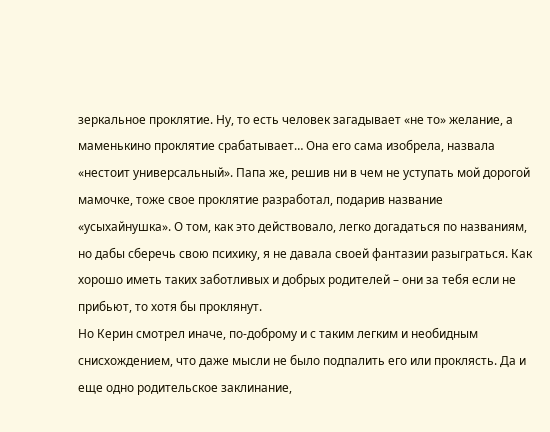зеркальное проклятие. Ну, то есть человек загадывает «не то» желание, а маменькино проклятие срабатывает… Она его сама изобрела, назвала «нестоит универсальный». Папа же, решив ни в чем не уступать мой дорогой мамочке, тоже свое проклятие разработал, подарив название «усыхайнушка». О том, как это действовало, легко догадаться по названиям, но дабы сберечь свою психику, я не давала своей фантазии разыграться. Как хорошо иметь таких заботливых и добрых родителей – они за тебя если не прибьют, то хотя бы проклянут.
Но Керин смотрел иначе, по-доброму и с таким легким и необидным снисхождением, что даже мысли не было подпалить его или проклясть. Да и еще одно родительское заклинание,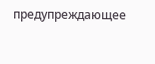предупреждающее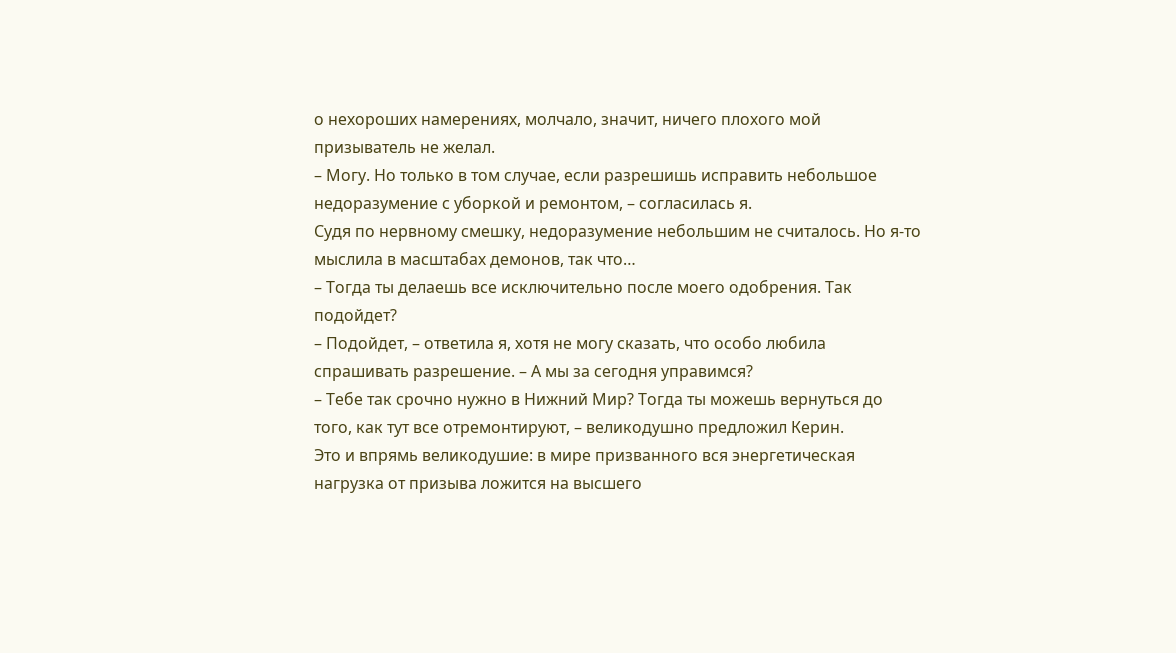о нехороших намерениях, молчало, значит, ничего плохого мой призыватель не желал.
– Могу. Но только в том случае, если разрешишь исправить небольшое недоразумение с уборкой и ремонтом, – согласилась я.
Судя по нервному смешку, недоразумение небольшим не считалось. Но я-то мыслила в масштабах демонов, так что…
– Тогда ты делаешь все исключительно после моего одобрения. Так подойдет?
– Подойдет, – ответила я, хотя не могу сказать, что особо любила спрашивать разрешение. – А мы за сегодня управимся?
– Тебе так срочно нужно в Нижний Мир? Тогда ты можешь вернуться до того, как тут все отремонтируют, – великодушно предложил Керин.
Это и впрямь великодушие: в мире призванного вся энергетическая нагрузка от призыва ложится на высшего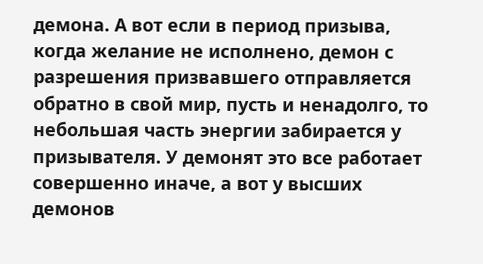демона. А вот если в период призыва, когда желание не исполнено, демон с разрешения призвавшего отправляется обратно в свой мир, пусть и ненадолго, то небольшая часть энергии забирается у призывателя. У демонят это все работает совершенно иначе, а вот у высших демонов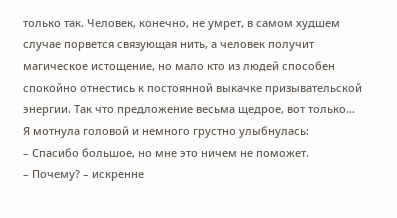только так. Человек, конечно, не умрет, в самом худшем случае порвется связующая нить, а человек получит магическое истощение, но мало кто из людей способен спокойно отнестись к постоянной выкачке призывательской энергии. Так что предложение весьма щедрое, вот только…
Я мотнула головой и немного грустно улыбнулась:
– Спасибо большое, но мне это ничем не поможет.
– Почему? – искренне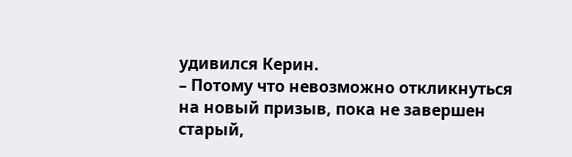удивился Керин.
– Потому что невозможно откликнуться на новый призыв, пока не завершен старый,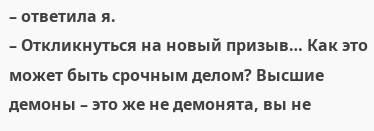– ответила я.
– Откликнуться на новый призыв… Как это может быть срочным делом? Высшие демоны – это же не демонята, вы не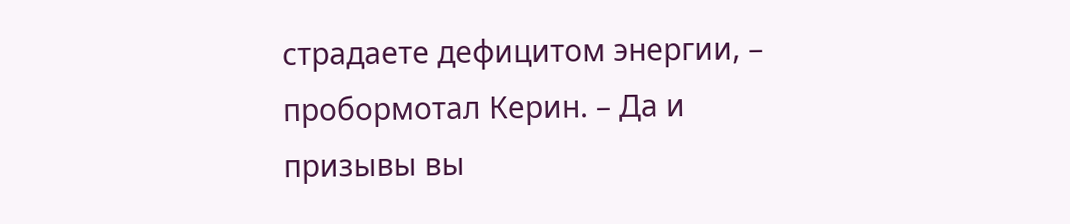страдаете дефицитом энергии, – пробормотал Керин. – Да и призывы вы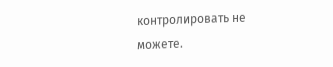контролировать не можете.